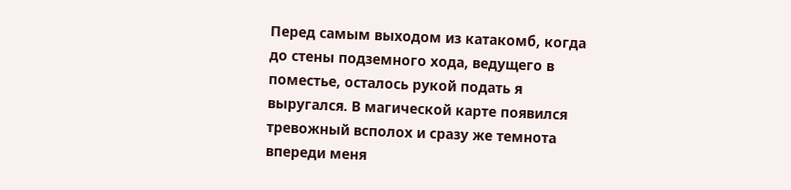Перед самым выходом из катакомб, когда до стены подземного хода, ведущего в поместье, осталось рукой подать я выругался. В магической карте появился тревожный всполох и сразу же темнота впереди меня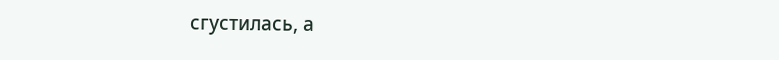сгустилась, а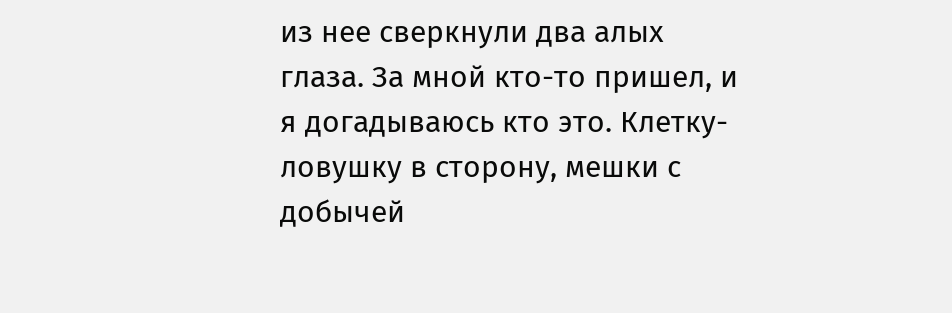из нее сверкнули два алых глаза. За мной кто-то пришел, и я догадываюсь кто это. Клетку-ловушку в сторону, мешки с добычей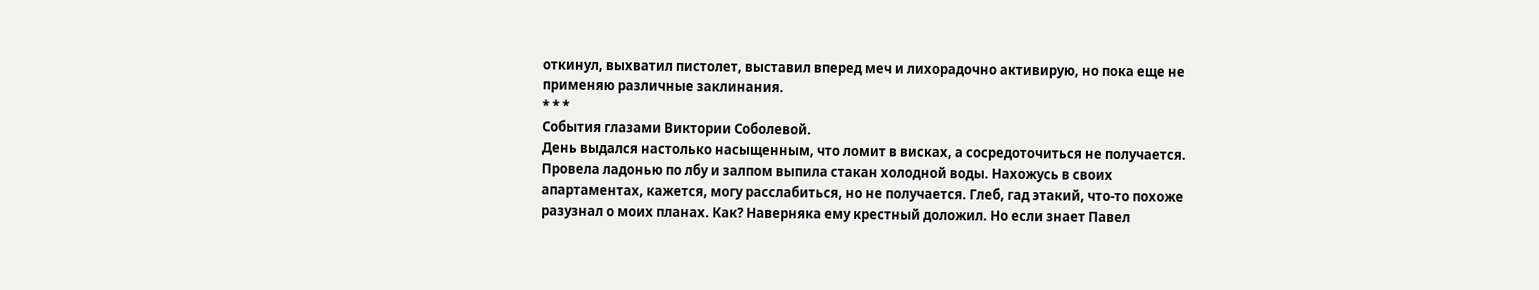откинул, выхватил пистолет, выставил вперед меч и лихорадочно активирую, но пока еще не применяю различные заклинания.
* * *
События глазами Виктории Соболевой.
День выдался настолько насыщенным, что ломит в висках, а сосредоточиться не получается. Провела ладонью по лбу и залпом выпила стакан холодной воды. Нахожусь в своих апартаментах, кажется, могу расслабиться, но не получается. Глеб, гад этакий, что-то похоже разузнал о моих планах. Как? Наверняка ему крестный доложил. Но если знает Павел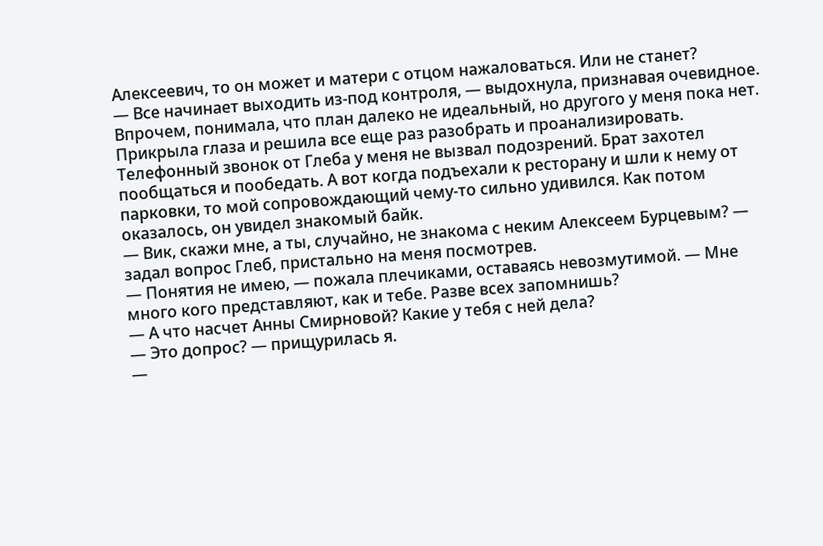Алексеевич, то он может и матери с отцом нажаловаться. Или не станет?
— Все начинает выходить из-под контроля, — выдохнула, признавая очевидное.
Впрочем, понимала, что план далеко не идеальный, но другого у меня пока нет. Прикрыла глаза и решила все еще раз разобрать и проанализировать. Телефонный звонок от Глеба у меня не вызвал подозрений. Брат захотел пообщаться и пообедать. А вот когда подъехали к ресторану и шли к нему от парковки, то мой сопровождающий чему-то сильно удивился. Как потом оказалось, он увидел знакомый байк.
— Вик, скажи мне, а ты, случайно, не знакома с неким Алексеем Бурцевым? — задал вопрос Глеб, пристально на меня посмотрев.
— Понятия не имею, — пожала плечиками, оставаясь невозмутимой. — Мне много кого представляют, как и тебе. Разве всех запомнишь?
— А что насчет Анны Смирновой? Какие у тебя с ней дела?
— Это допрос? — прищурилась я.
—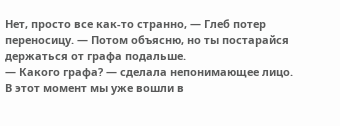Нет, просто все как-то странно, — Глеб потер переносицу. — Потом объясню, но ты постарайся держаться от графа подальше.
— Какого графа? — сделала непонимающее лицо.
В этот момент мы уже вошли в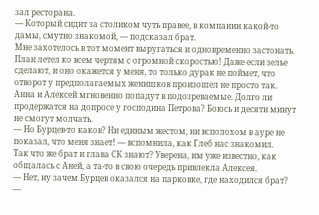зал ресторана.
— Который сидит за столиком чуть правее, в компании какой-то дамы, смутно знакомой, — подсказал брат.
Мне захотелось в тот момент выругаться и одновременно застонать. План летел ко всем чертям с огромной скоростью! Даже если зелье сделают, и оно окажется у меня, то только дурак не поймет, что отворот у предполагаемых женишков произошел не просто так. Анна и Алексей мгновенно попадут в подозреваемые. Долго ли продержатся на допросе у господина Петрова? Боюсь и десяти минут не смогут молчать.
— Но Бурцев-то каков? Ни единым жестом, ни всполохом в ауре не показал, что меня знает! — вспомнила, как Глеб нас знакомил.
Так что же брат и глава СК знают? Уверена, им уже известно, как общалась с Аней, а та-то в свою очередь привлекла Алексея.
— Нет, ну зачем Бурцев оказался на парковке, где находился брат? —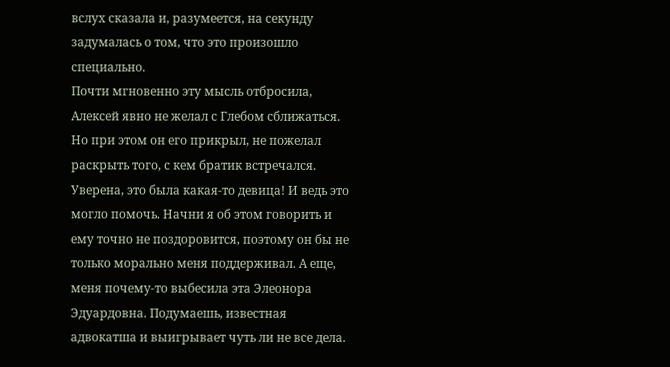вслух сказала и, разумеется, на секунду задумалась о том, что это произошло специально.
Почти мгновенно эту мысль отбросила, Алексей явно не желал с Глебом сближаться. Но при этом он его прикрыл, не пожелал раскрыть того, с кем братик встречался. Уверена, это была какая-то девица! И ведь это могло помочь. Начни я об этом говорить и ему точно не поздоровится, поэтому он бы не только морально меня поддерживал. А еще, меня почему-то выбесила эта Элеонора Эдуардовна. Подумаешь, известная адвокатша и выигрывает чуть ли не все дела.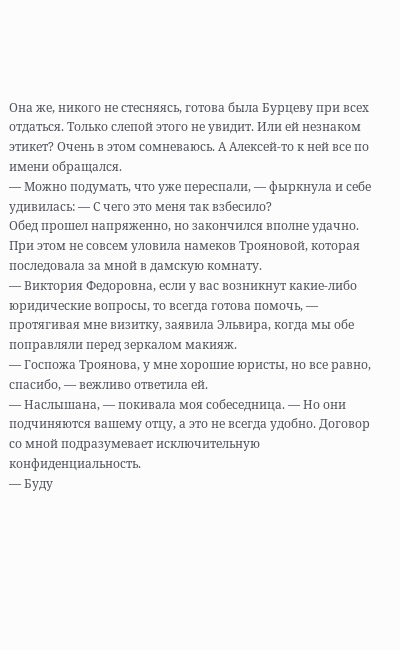Она же, никого не стесняясь, готова была Бурцеву при всех отдаться. Только слепой этого не увидит. Или ей незнаком этикет? Очень в этом сомневаюсь. А Алексей-то к ней все по имени обращался.
— Можно подумать, что уже переспали, — фыркнула и себе удивилась: — С чего это меня так взбесило?
Обед прошел напряженно, но закончился вполне удачно. При этом не совсем уловила намеков Трояновой, которая последовала за мной в дамскую комнату.
— Виктория Федоровна, если у вас возникнут какие-либо юридические вопросы, то всегда готова помочь, — протягивая мне визитку, заявила Эльвира, когда мы обе поправляли перед зеркалом макияж.
— Госпожа Троянова, у мне хорошие юристы, но все равно, спасибо, — вежливо ответила ей.
— Наслышана, — покивала моя собеседница. — Но они подчиняются вашему отцу, а это не всегда удобно. Договор со мной подразумевает исключительную конфиденциальность.
— Буду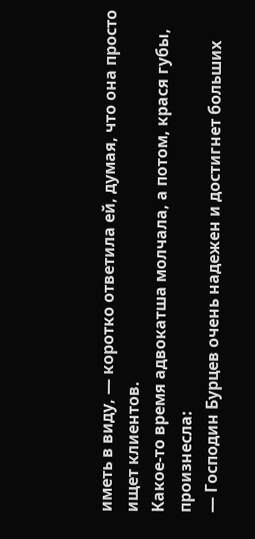иметь в виду, — коротко ответила ей, думая, что она просто ищет клиентов.
Какое-то время адвокатша молчала, а потом, крася губы, произнесла:
— Господин Бурцев очень надежен и достигнет больших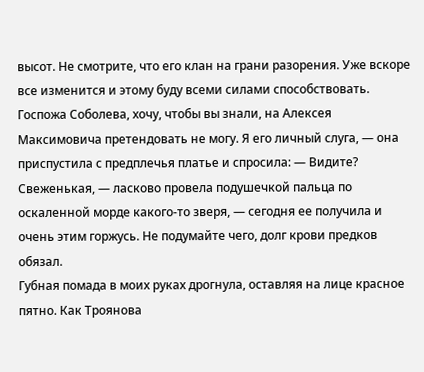высот. Не смотрите, что его клан на грани разорения. Уже вскоре все изменится и этому буду всеми силами способствовать. Госпожа Соболева, хочу, чтобы вы знали, на Алексея Максимовича претендовать не могу. Я его личный слуга, — она приспустила с предплечья платье и спросила: — Видите? Свеженькая, — ласково провела подушечкой пальца по оскаленной морде какого-то зверя, — сегодня ее получила и очень этим горжусь. Не подумайте чего, долг крови предков обязал.
Губная помада в моих руках дрогнула, оставляя на лице красное пятно. Как Троянова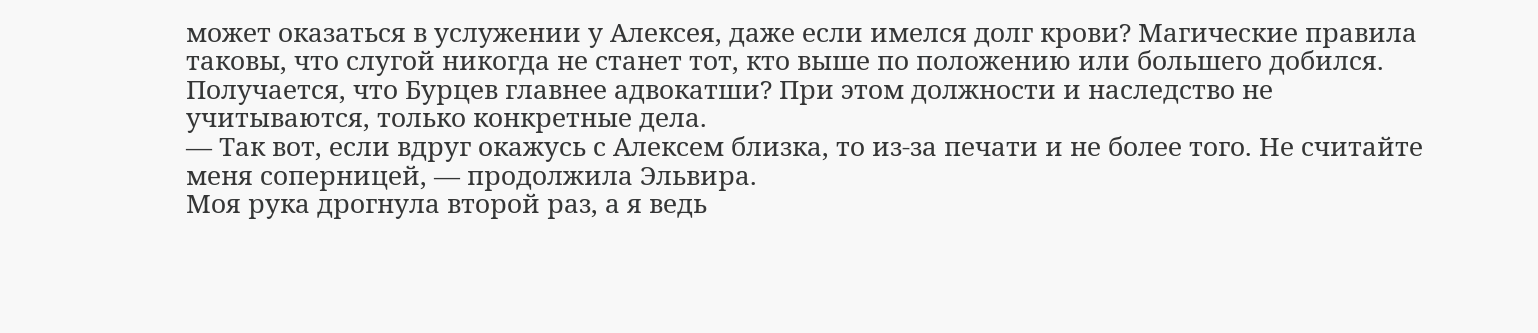может оказаться в услужении у Алексея, даже если имелся долг крови? Магические правила таковы, что слугой никогда не станет тот, кто выше по положению или большего добился. Получается, что Бурцев главнее адвокатши? При этом должности и наследство не учитываются, только конкретные дела.
— Так вот, если вдруг окажусь с Алексем близка, то из-за печати и не более того. Не считайте меня соперницей, — продолжила Эльвира.
Моя рука дрогнула второй раз, а я ведь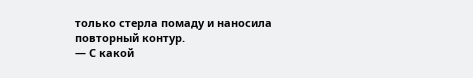только стерла помаду и наносила повторный контур.
— С какой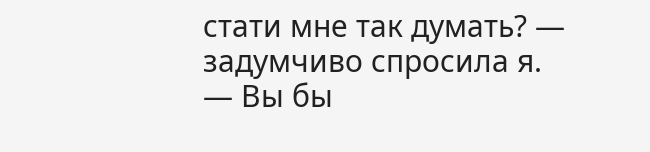стати мне так думать? — задумчиво спросила я.
— Вы бы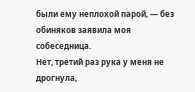были ему неплохой парой, — без обиняков заявила моя собеседница.
Нет, третий раз рука у меня не дрогнула,